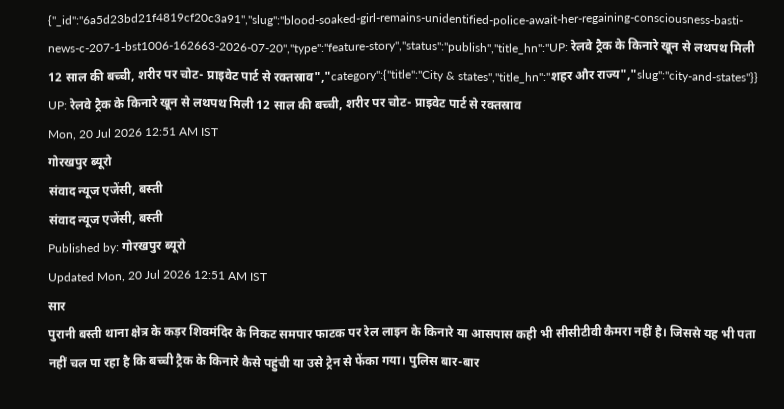{"_id":"6a5d23bd21f4819cf20c3a91","slug":"blood-soaked-girl-remains-unidentified-police-await-her-regaining-consciousness-basti-news-c-207-1-bst1006-162663-2026-07-20","type":"feature-story","status":"publish","title_hn":"UP: रेलवे ट्रैक के किनारे खून से लथपथ मिली 12 साल की बच्ची, शरीर पर चोट- प्राइवेट पार्ट से रक्तस्राव","category":{"title":"City & states","title_hn":"शहर और राज्य","slug":"city-and-states"}}
UP: रेलवे ट्रैक के किनारे खून से लथपथ मिली 12 साल की बच्ची, शरीर पर चोट- प्राइवेट पार्ट से रक्तस्राव
Mon, 20 Jul 2026 12:51 AM IST
गोरखपुर ब्यूरो
संवाद न्यूज एजेंसी, बस्ती
संवाद न्यूज एजेंसी, बस्ती
Published by: गोरखपुर ब्यूरो
Updated Mon, 20 Jul 2026 12:51 AM IST
सार
पुरानी बस्ती थाना क्षेत्र के कड़र शिवमंदिर के निकट समपार फाटक पर रेल लाइन के किनारे या आसपास कही भी सीसीटीवी कैमरा नहीं है। जिससे यह भी पता नहीं चल पा रहा है कि बच्ची ट्रैक के किनारे कैसे पहुंची या उसे ट्रेन से फेंका गया। पुलिस बार-बार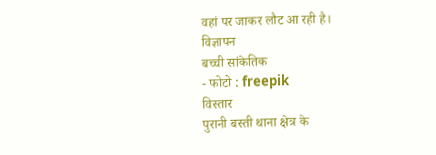वहां पर जाकर लौट आ रही है।
विज्ञापन
बच्ची सांकेतिक
- फोटो : freepik
विस्तार
पुरानी बस्ती थाना क्षेत्र के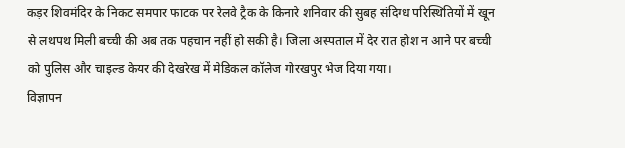कड़र शिवमंदिर के निकट समपार फाटक पर रेलवे ट्रैक के किनारे शनिवार की सुबह संदिग्ध परिस्थितियों में खून से लथपथ मिली बच्ची की अब तक पहचान नहीं हो सकी है। जिला अस्पताल में देर रात होश न आने पर बच्ची को पुलिस और चाइल्ड केयर की देखरेख में मेडिकल कॉलेज गोरखपुर भेज दिया गया।
विज्ञापन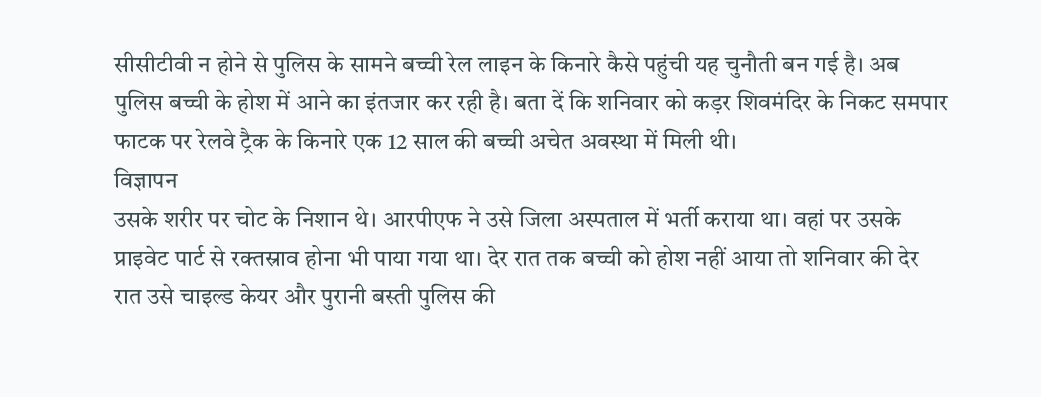सीसीटीवी न होने से पुलिस के सामने बच्ची रेल लाइन के किनारे कैसे पहुंची यह चुनौती बन गई है। अब पुलिस बच्ची के होश में आने का इंतजार कर रही है। बता दें कि शनिवार को कड़र शिवमंदिर के निकट समपार फाटक पर रेलवे ट्रैक के किनारे एक 12 साल की बच्ची अचेत अवस्था में मिली थी।
विज्ञापन
उसके शरीर पर चोट के निशान थे। आरपीएफ ने उसे जिला अस्पताल में भर्ती कराया था। वहां पर उसके प्राइवेट पार्ट से रक्तस्राव होना भी पाया गया था। देर रात तक बच्ची को होश नहीं आया तो शनिवार की देर रात उसे चाइल्ड केयर और पुरानी बस्ती पुलिस की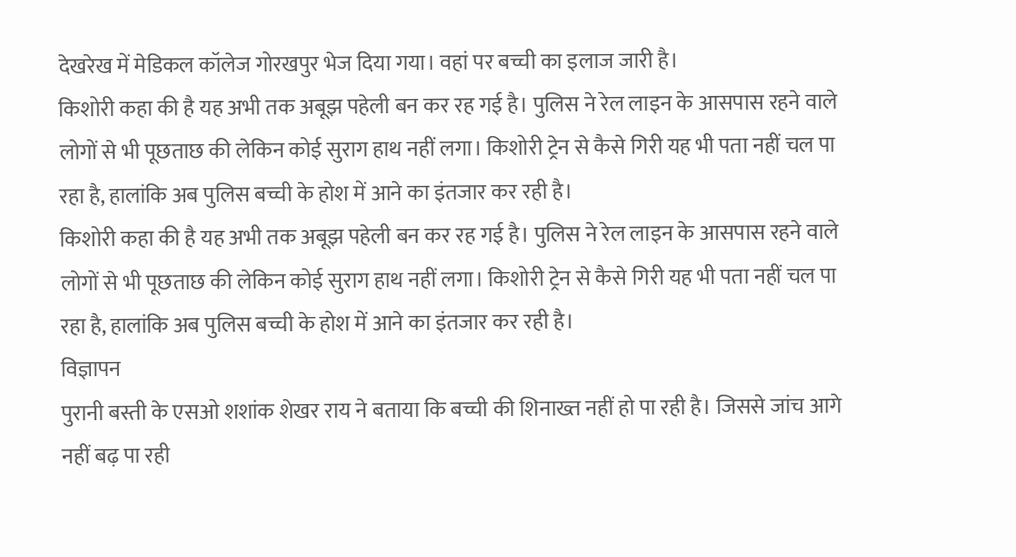देखरेख में मेडिकल कॉलेज गोरखपुर भेज दिया गया। वहां पर बच्ची का इलाज जारी है।
किशोरी कहा की है यह अभी तक अबूझ पहेली बन कर रह गई है। पुलिस ने रेल लाइन के आसपास रहने वाले लोगों से भी पूछताछ की लेकिन कोई सुराग हाथ नहीं लगा। किशोरी ट्रेन से कैसे गिरी यह भी पता नहीं चल पा रहा है, हालांकि अब पुलिस बच्ची के होश में आने का इंतजार कर रही है।
किशोरी कहा की है यह अभी तक अबूझ पहेली बन कर रह गई है। पुलिस ने रेल लाइन के आसपास रहने वाले लोगों से भी पूछताछ की लेकिन कोई सुराग हाथ नहीं लगा। किशोरी ट्रेन से कैसे गिरी यह भी पता नहीं चल पा रहा है, हालांकि अब पुलिस बच्ची के होश में आने का इंतजार कर रही है।
विज्ञापन
पुरानी बस्ती के एसओ शशांक शेखर राय ने बताया कि बच्ची की शिनाख्त नहीं हो पा रही है। जिससे जांच आगे नहीं बढ़ पा रही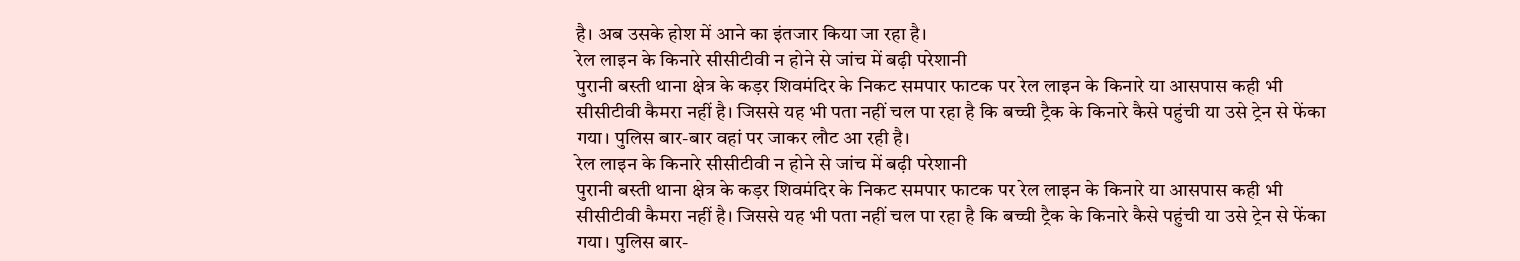है। अब उसके होश में आने का इंतजार किया जा रहा है।
रेल लाइन के किनारे सीसीटीवी न होने से जांच में बढ़ी परेशानी
पुरानी बस्ती थाना क्षेत्र के कड़र शिवमंदिर के निकट समपार फाटक पर रेल लाइन के किनारे या आसपास कही भी सीसीटीवी कैमरा नहीं है। जिससे यह भी पता नहीं चल पा रहा है कि बच्ची ट्रैक के किनारे कैसे पहुंची या उसे ट्रेन से फेंका गया। पुलिस बार-बार वहां पर जाकर लौट आ रही है।
रेल लाइन के किनारे सीसीटीवी न होने से जांच में बढ़ी परेशानी
पुरानी बस्ती थाना क्षेत्र के कड़र शिवमंदिर के निकट समपार फाटक पर रेल लाइन के किनारे या आसपास कही भी सीसीटीवी कैमरा नहीं है। जिससे यह भी पता नहीं चल पा रहा है कि बच्ची ट्रैक के किनारे कैसे पहुंची या उसे ट्रेन से फेंका गया। पुलिस बार-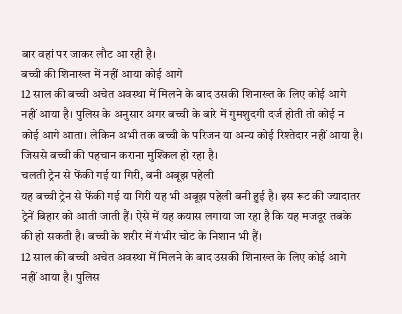बार वहां पर जाकर लौट आ रही है।
बच्ची की शिनाख्त में नहीं आया कोई आगे
12 साल की बच्ची अचेत अवस्था में मिलने के बाद उसकी शिनाख्त के लिए कोई आगे नहीं आया है। पुलिस के अनुसार अगर बच्ची के बारे में गुमशुदगी दर्ज होती तो कोई न कोई आगे आता। लेकिन अभी तक बच्ची के परिजन या अन्य कोई रिश्तेदार नहीं आया है। जिससे बच्ची की पहचान कराना मुश्किल हो रहा है।
चलती ट्रेन से फेंकी गई या गिरी, बनी अबूझ पहेली
यह बच्ची ट्रेन से फेंकी गई या गिरी यह भी अबूझ पहेली बनी हुई है। इस रूट की ज्यादातर ट्रेनें बिहार को आती जाती हैं। ऐसे में यह कयास लगाया जा रहा है कि यह मजदूर तबके की हो सकती है। बच्ची के शरीर में गंभीर चोट के निशान भी हैं।
12 साल की बच्ची अचेत अवस्था में मिलने के बाद उसकी शिनाख्त के लिए कोई आगे नहीं आया है। पुलिस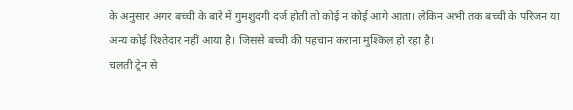के अनुसार अगर बच्ची के बारे में गुमशुदगी दर्ज होती तो कोई न कोई आगे आता। लेकिन अभी तक बच्ची के परिजन या अन्य कोई रिश्तेदार नहीं आया है। जिससे बच्ची की पहचान कराना मुश्किल हो रहा है।
चलती ट्रेन से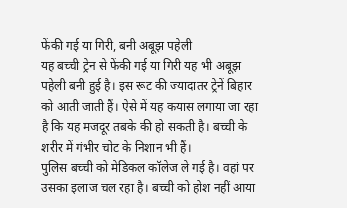फेंकी गई या गिरी, बनी अबूझ पहेली
यह बच्ची ट्रेन से फेंकी गई या गिरी यह भी अबूझ पहेली बनी हुई है। इस रूट की ज्यादातर ट्रेनें बिहार को आती जाती हैं। ऐसे में यह कयास लगाया जा रहा है कि यह मजदूर तबके की हो सकती है। बच्ची के शरीर में गंभीर चोट के निशान भी हैं।
पुलिस बच्ची को मेडिकल कॉलेज ले गई है। वहां पर उसका इलाज चल रहा है। बच्ची को होश नहीं आया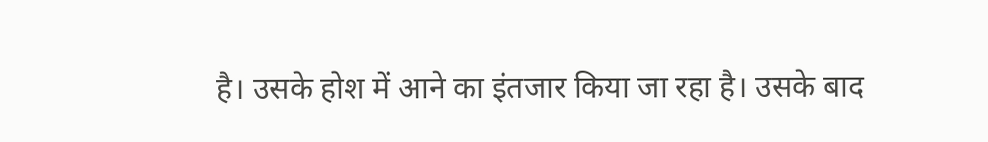है। उसके होश में आने का इंतजार किया जा रहा है। उसके बाद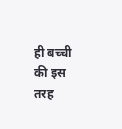ही बच्ची की इस तरह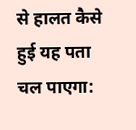से हालत कैसे हुई यह पता चल पाएगा: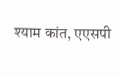श्याम कांत, एएसपी